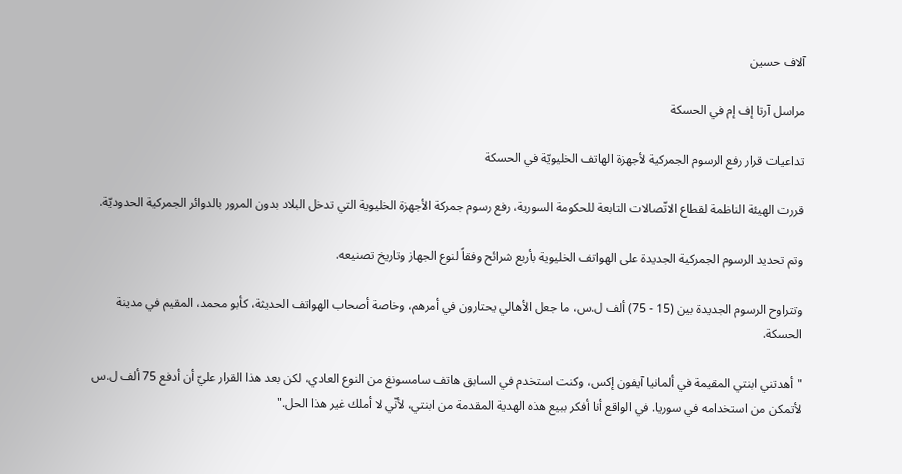آلاف حسين

مراسل آرتا إف إم في الحسكة

تداعيات قرار رفع الرسوم الجمركية لأجهزة الهاتف الخليويّة في الحسكة

قررت الهيئة الناظمة لقطاع الاتّصالات التابعة للحكومة السورية، رفع رسوم جمركة الأجهزة الخليوية التي تدخل البلاد بدون المرور بالدوائر الجمركية الحدوديّة.

وتم تحديد الرسوم الجمركية الجديدة على الهواتف الخليوية بأربع شرائح وفقاً لنوع الجهاز وتاريخ تصنيعه.

وتتراوح الرسوم الجديدة بين (15 - 75) ألف ل.س، ما جعل الأهالي يحتارون في أمرهم، وخاصة أصحاب الهواتف الحديثة، كأبو محمد، المقيم في مدينة الحسكة.

"أهدتني ابنتي المقيمة في ألمانيا آيفون إكس، وكنت استخدم في السابق هاتف سامسونغ من النوع العادي، لكن بعد هذا القرار عليّ أن أدفع 75 ألف ل.س لأتمكن من استخدامه في سوريا. في الواقع أنا أفكر ببيع هذه الهدية المقدمة من ابنتي، لأنّي لا أملك غير هذا الحل."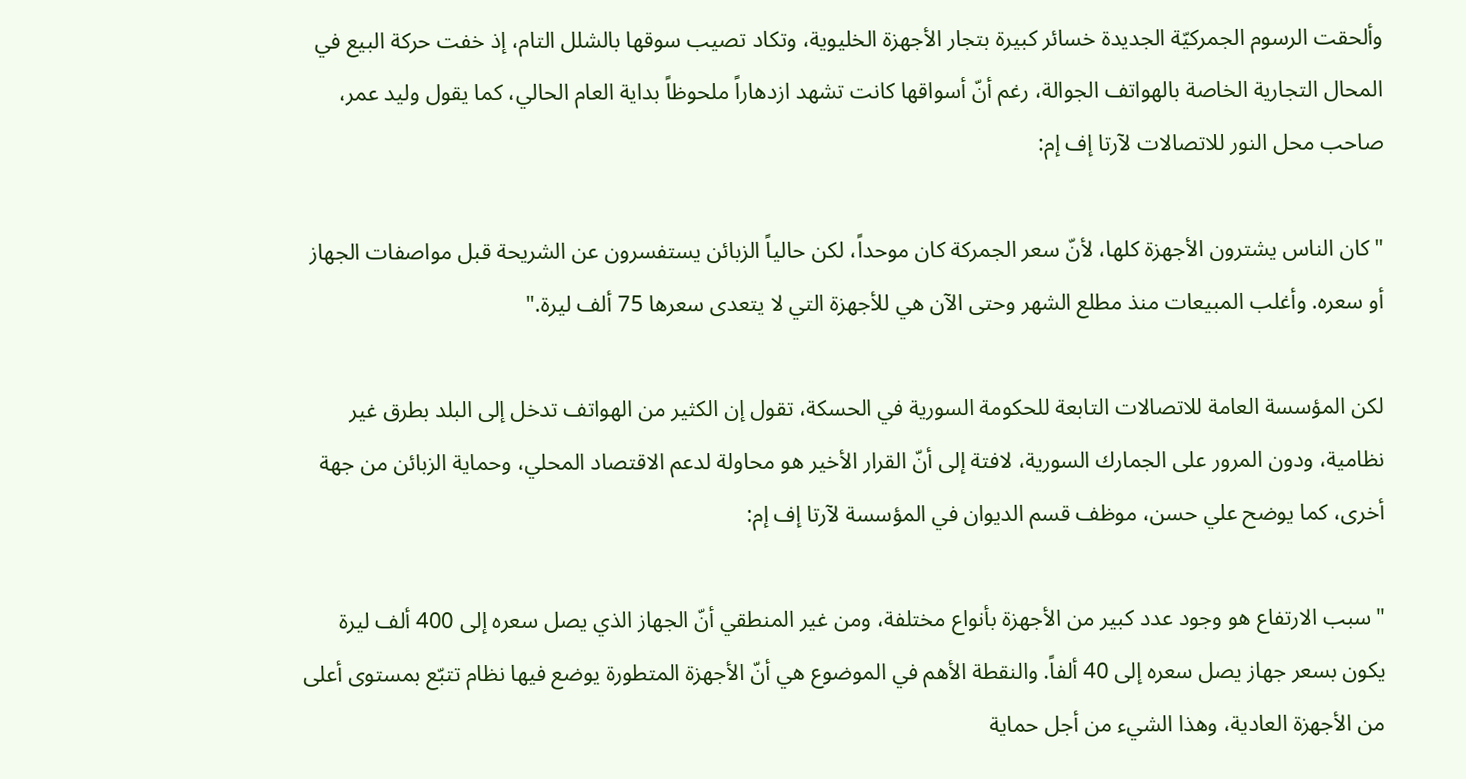وألحقت الرسوم الجمركيّة الجديدة خسائر كبيرة بتجار الأجهزة الخليوية، وتكاد تصيب سوقها بالشلل التام، إذ خفت حركة البيع في المحال التجارية الخاصة بالهواتف الجوالة، رغم أنّ أسواقها كانت تشهد ازدهاراً ملحوظاً بداية العام الحالي، كما يقول وليد عمر، صاحب محل النور للاتصالات لآرتا إف إم:

"كان الناس يشترون الأجهزة كلها، لأنّ سعر الجمركة كان موحداً، لكن حالياً الزبائن يستفسرون عن الشريحة قبل مواصفات الجهاز أو سعره. وأغلب المبيعات منذ مطلع الشهر وحتى الآن هي للأجهزة التي لا يتعدى سعرها 75 ألف ليرة."

لكن المؤسسة العامة للاتصالات التابعة للحكومة السورية في الحسكة، تقول إن الكثير من الهواتف تدخل إلى البلد بطرق غير نظامية، ودون المرور على الجمارك السورية، لافتة إلى أنّ القرار الأخير هو محاولة لدعم الاقتصاد المحلي، وحماية الزبائن من جهة أخرى، كما يوضح علي حسن، موظف قسم الديوان في المؤسسة لآرتا إف إم:

"سبب الارتفاع هو وجود عدد كبير من الأجهزة بأنواع مختلفة، ومن غير المنطقي أنّ الجهاز الذي يصل سعره إلى 400 ألف ليرة يكون بسعر جهاز يصل سعره إلى 40 ألفاً. والنقطة الأهم في الموضوع هي أنّ الأجهزة المتطورة يوضع فيها نظام تتبّع بمستوى أعلى من الأجهزة العادية، وهذا الشيء من أجل حماية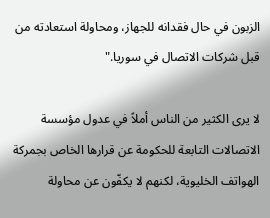الزبون في حال فقدانه للجهاز، ومحاولة استعادته من قبل شركات الاتصال في سوريا."

لا يرى الكثير من الناس أملاً في عدول مؤسسة الاتصالات التابعة للحكومة عن قرارها الخاص بجمركة الهواتف الخليوية، لكنهم لا يكفّون عن محاولة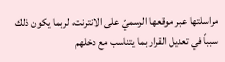مراسلتها عبر موقعها الرسميّ على الانترنت، لربما يكون ذلك سبباً في تعديل القرار بما يتناسب مع دخلهم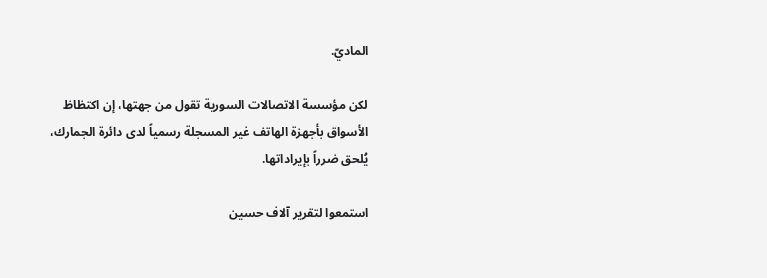الماديّ.

لكن مؤسسة الاتصالات السورية تقول من جهتها، إن اكتظاظ الأسواق بأجهزة الهاتف غير المسجلة رسمياً لدى دائرة الجمارك، يُلحق ضرراً بإيراداتها.

استمعوا لتقرير آلاف حسين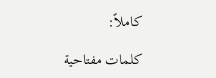كاملاً:

كلمات مفتاحية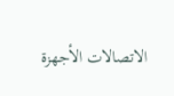الاتصالات الأجهزة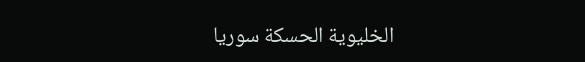الخليوية الحسكة سوريا